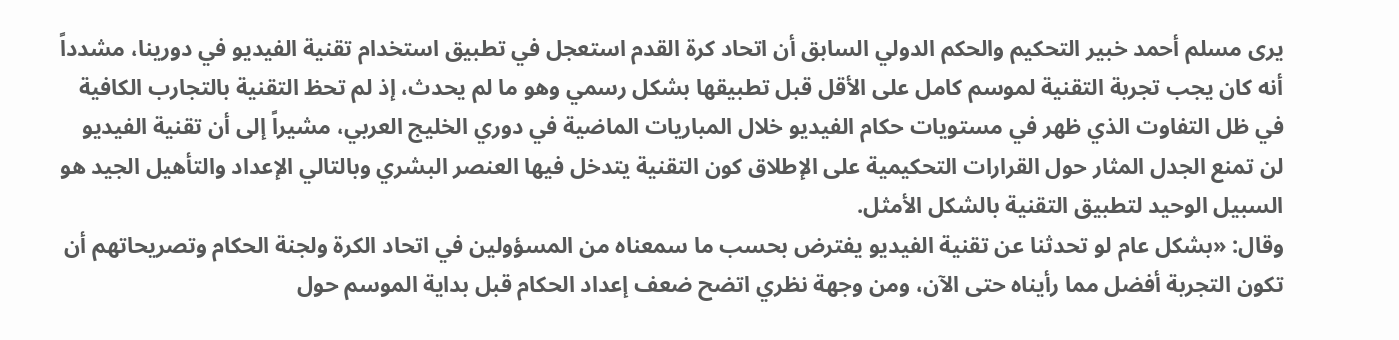يرى مسلم أحمد خبير التحكيم والحكم الدولي السابق أن اتحاد كرة القدم استعجل في تطبيق استخدام تقنية الفيديو في دورينا، مشدداً أنه كان يجب تجربة التقنية لموسم كامل على الأقل قبل تطبيقها بشكل رسمي وهو ما لم يحدث، إذ لم تحظ التقنية بالتجارب الكافية في ظل التفاوت الذي ظهر في مستويات حكام الفيديو خلال المباريات الماضية في دوري الخليج العربي، مشيراً إلى أن تقنية الفيديو لن تمنع الجدل المثار حول القرارات التحكيمية على الإطلاق كون التقنية يتدخل فيها العنصر البشري وبالتالي الإعداد والتأهيل الجيد هو السبيل الوحيد لتطبيق التقنية بالشكل الأمثل.
وقال: «بشكل عام لو تحدثنا عن تقنية الفيديو يفترض بحسب ما سمعناه من المسؤولين في اتحاد الكرة ولجنة الحكام وتصريحاتهم أن تكون التجربة أفضل مما رأيناه حتى الآن، ومن وجهة نظري اتضح ضعف إعداد الحكام قبل بداية الموسم حول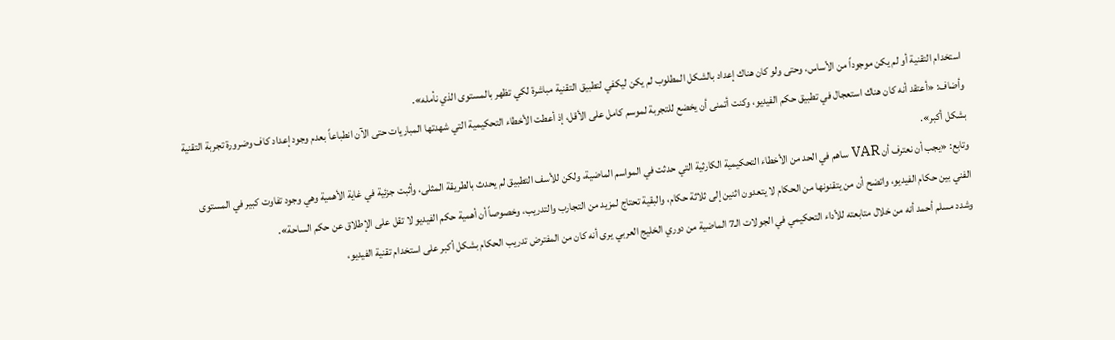استخدام التقنية أو لم يكن موجوداً من الأساس، وحتى ولو كان هناك إعداد بالشكل المطلوب لم يكن ليكفي لتطبيق التقنية مباشرة لكي تظهر بالمستوى الذي نأمله».
وأضاف: «أعتقد أنه كان هناك استعجال في تطبيق حكم الفيديو، وكنت أتمنى أن يخضع للتجربة لموسم كامل على الأقل، إذ أعطت الأخطاء التحكيمية التي شهدتها المباريات حتى الآن انطباعاً بعدم وجود إعداد كاف وضرورة تجربة التقنية بشكل أكبر».
وتابع: «يجب أن نعترف أن VAR ساهم في الحد من الأخطاء التحكيمية الكارثية التي حدثت في المواسم الماضية، ولكن للأسف التطبيق لم يحدث بالطريقة المثلى، وأثبت جزئية في غاية الأهمية وهي وجود تفاوت كبير في المستوى الفني بين حكام الفيديو، واتضح أن من يتقنونها من الحكام لا يتعدون اثنين إلى ثلاثة حكام، والبقية تحتاج لمزيد من التجارب والتدريب، وخصوصاً أن أهمية حكم الفيديو لا تقل على الإطلاق عن حكم الساحة».
وشدد مسلم أحمد أنه من خلال متابعته للأداء التحكيمي في الجولات الـ7 الماضية من دوري الخليج العربي يرى أنه كان من المفترض تدريب الحكام بشكل أكبر على استخدام تقنية الفيديو،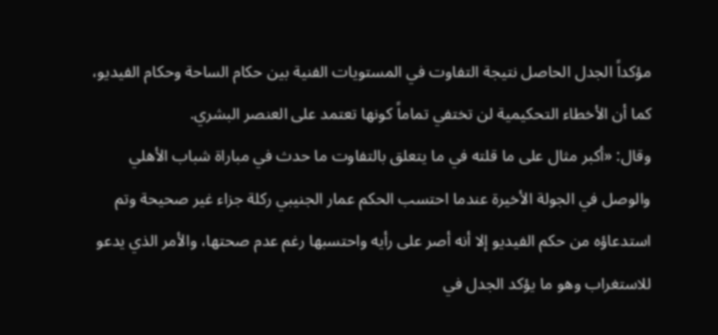مؤكداً الجدل الحاصل نتيجة التفاوت في المستويات الفنية بين حكام الساحة وحكام الفيديو، كما أن الأخطاء التحكيمية لن تختفي تماماً كونها تعتمد على العنصر البشري.
وقال: «أكبر مثال على ما قلته في ما يتعلق بالتفاوت ما حدث في مباراة شباب الأهلي والوصل في الجولة الأخيرة عندما احتسب الحكم عمار الجنيبي ركلة جزاء غير صحيحة وتم استدعاؤه من حكم الفيديو إلا أنه أصر على رأيه واحتسبها رغم عدم صحتها، والأمر الذي يدعو للاستغراب وهو ما يؤكد الجدل في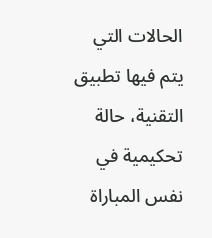الحالات التي يتم فيها تطبيق التقنية، حالة تحكيمية في نفس المباراة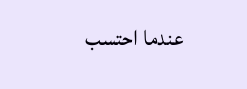عندما احتسب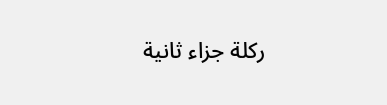ركلة جزاء ثانية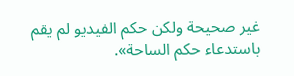غير صحيحة ولكن حكم الفيديو لم يقم باستدعاء حكم الساحة».